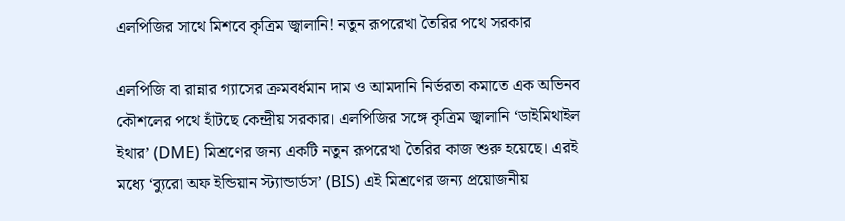এলপিজির সাথে মিশবে কৃত্রিম জ্বালানি! নতুন রূপরেখা তৈরির পথে সরকার

এলপিজি বা রান্নার গ্যাসের ক্রমবর্ধমান দাম ও আমদানি নির্ভরতা কমাতে এক অভিনব কৌশলের পথে হাঁটছে কেন্দ্রীয় সরকার। এলপিজির সঙ্গে কৃত্রিম জ্বালানি ‘ডাইমিথাইল ইথার’ (DME) মিশ্রণের জন্য একটি নতুন রূপরেখা তৈরির কাজ শুরু হয়েছে। এরই মধ্যে ‘ব্যুরো অফ ইন্ডিয়ান স্ট্যান্ডার্ডস’ (BIS) এই মিশ্রণের জন্য প্রয়োজনীয়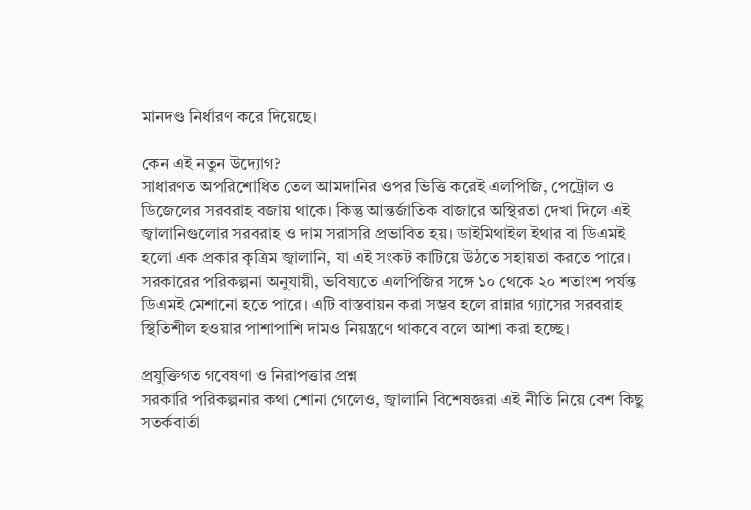মানদণ্ড নির্ধারণ করে দিয়েছে।

কেন এই নতুন উদ্যোগ?
সাধারণত অপরিশোধিত তেল আমদানির ওপর ভিত্তি করেই এলপিজি, পেট্রোল ও ডিজেলের সরবরাহ বজায় থাকে। কিন্তু আন্তর্জাতিক বাজারে অস্থিরতা দেখা দিলে এই জ্বালানিগুলোর সরবরাহ ও দাম সরাসরি প্রভাবিত হয়। ডাইমিথাইল ইথার বা ডিএমই হলো এক প্রকার কৃত্রিম জ্বালানি, যা এই সংকট কাটিয়ে উঠতে সহায়তা করতে পারে। সরকারের পরিকল্পনা অনুযায়ী, ভবিষ্যতে এলপিজির সঙ্গে ১০ থেকে ২০ শতাংশ পর্যন্ত ডিএমই মেশানো হতে পারে। এটি বাস্তবায়ন করা সম্ভব হলে রান্নার গ্যাসের সরবরাহ স্থিতিশীল হওয়ার পাশাপাশি দামও নিয়ন্ত্রণে থাকবে বলে আশা করা হচ্ছে।

প্রযুক্তিগত গবেষণা ও নিরাপত্তার প্রশ্ন
সরকারি পরিকল্পনার কথা শোনা গেলেও, জ্বালানি বিশেষজ্ঞরা এই নীতি নিয়ে বেশ কিছু সতর্কবার্তা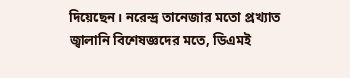দিয়েছেন। নরেন্দ্র তানেজার মতো প্রখ্যাত জ্বালানি বিশেষজ্ঞদের মতে, ডিএমই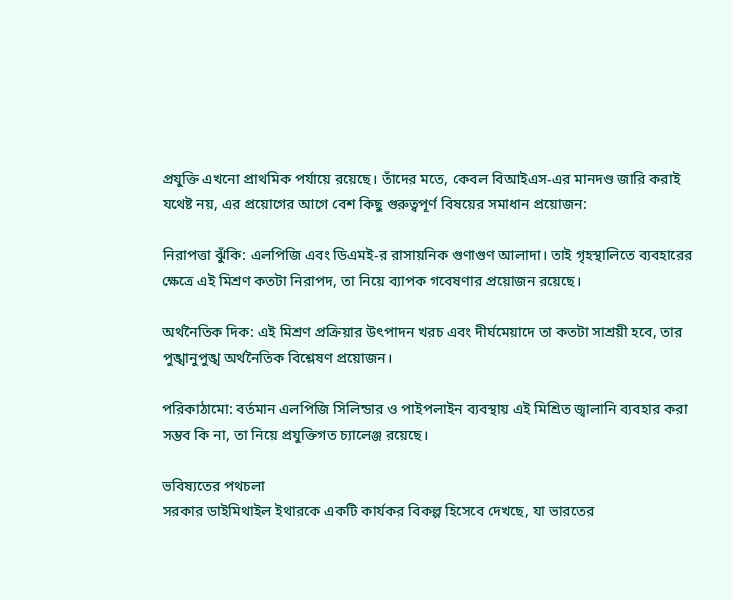প্রযুক্তি এখনো প্রাথমিক পর্যায়ে রয়েছে। তাঁদের মতে, কেবল বিআইএস-এর মানদণ্ড জারি করাই যথেষ্ট নয়, এর প্রয়োগের আগে বেশ কিছু গুরুত্বপূর্ণ বিষয়ের সমাধান প্রয়োজন:

নিরাপত্তা ঝুঁকি: এলপিজি এবং ডিএমই-র রাসায়নিক গুণাগুণ আলাদা। তাই গৃহস্থালিতে ব্যবহারের ক্ষেত্রে এই মিশ্রণ কতটা নিরাপদ, তা নিয়ে ব্যাপক গবেষণার প্রয়োজন রয়েছে।

অর্থনৈতিক দিক: এই মিশ্রণ প্রক্রিয়ার উৎপাদন খরচ এবং দীর্ঘমেয়াদে তা কতটা সাশ্রয়ী হবে, তার পুঙ্খানুপুঙ্খ অর্থনৈতিক বিশ্লেষণ প্রয়োজন।

পরিকাঠামো: বর্তমান এলপিজি সিলিন্ডার ও পাইপলাইন ব্যবস্থায় এই মিশ্রিত জ্বালানি ব্যবহার করা সম্ভব কি না, তা নিয়ে প্রযুক্তিগত চ্যালেঞ্জ রয়েছে।

ভবিষ্যতের পথচলা
সরকার ডাইমিথাইল ইথারকে একটি কার্যকর বিকল্প হিসেবে দেখছে, যা ভারতের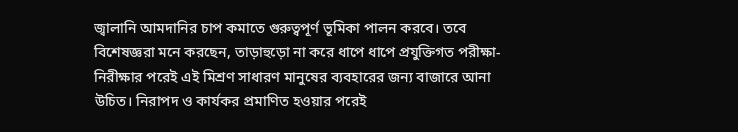জ্বালানি আমদানির চাপ কমাতে গুরুত্বপূর্ণ ভূমিকা পালন করবে। তবে বিশেষজ্ঞরা মনে করছেন, তাড়াহুড়ো না করে ধাপে ধাপে প্রযুক্তিগত পরীক্ষা-নিরীক্ষার পরেই এই মিশ্রণ সাধারণ মানুষের ব্যবহারের জন্য বাজারে আনা উচিত। নিরাপদ ও কার্যকর প্রমাণিত হওয়ার পরেই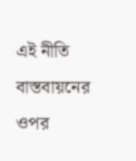এই নীতি বাস্তবায়নের ওপর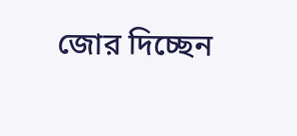জোর দিচ্ছেন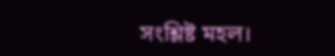সংশ্লিষ্ট মহল।